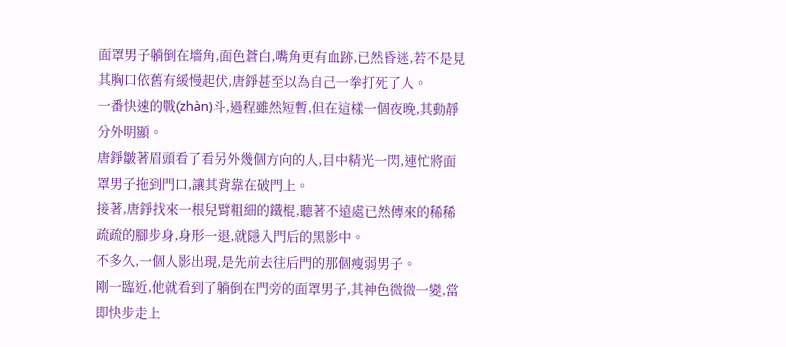面罩男子躺倒在墻角,面色蒼白,嘴角更有血跡,已然昏迷,若不是見其胸口依舊有緩慢起伏,唐錚甚至以為自己一拳打死了人。
一番快速的戰(zhàn)斗,過程雖然短暫,但在這樣一個夜晚,其動靜分外明顯。
唐錚皺著眉頭看了看另外幾個方向的人,目中精光一閃,連忙將面罩男子拖到門口,讓其背靠在破門上。
接著,唐錚找來一根兒臂粗細的鐵棍,聽著不遠處已然傳來的稀稀疏疏的腳步身,身形一退,就隱入門后的黑影中。
不多久,一個人影出現,是先前去往后門的那個瘦弱男子。
剛一臨近,他就看到了躺倒在門旁的面罩男子,其神色微微一變,當即快步走上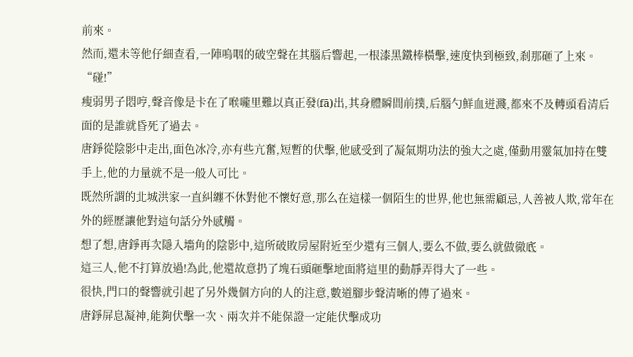前來。
然而,還未等他仔細查看,一陣嗚咽的破空聲在其腦后響起,一根漆黑鐵棒橫擊,速度快到極致,剎那砸了上來。
“碰!”
瘦弱男子悶哼,聲音像是卡在了喉嚨里難以真正發(fā)出,其身體瞬間前撲,后腦勺鮮血迸濺,都來不及轉頭看清后面的是誰就昏死了過去。
唐錚從陰影中走出,面色冰冷,亦有些亢奮,短暫的伏擊,他感受到了凝氣期功法的強大之處,僅動用靈氣加持在雙手上,他的力量就不是一般人可比。
既然所謂的北城洪家一直糾纏不休對他不懷好意,那么在這樣一個陌生的世界,他也無需顧忌,人善被人欺,常年在外的經歷讓他對這句話分外感觸。
想了想,唐錚再次隱入墻角的陰影中,這所破敗房屋附近至少還有三個人,要么不做,要么就做徹底。
這三人,他不打算放過!為此,他還故意扔了塊石頭砸擊地面將這里的動靜弄得大了一些。
很快,門口的聲響就引起了另外幾個方向的人的注意,數道腳步聲清晰的傳了過來。
唐錚屏息凝神,能夠伏擊一次、兩次并不能保證一定能伏擊成功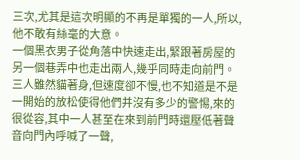三次,尤其是這次明顯的不再是單獨的一人,所以,他不敢有絲毫的大意。
一個黑衣男子從角落中快速走出,緊跟著房屋的另一個巷弄中也走出兩人,幾乎同時走向前門。
三人雖然貓著身,但速度卻不慢,也不知道是不是一開始的放松使得他們并沒有多少的警惕,來的很從容,其中一人甚至在來到前門時還壓低著聲音向門內呼喊了一聲,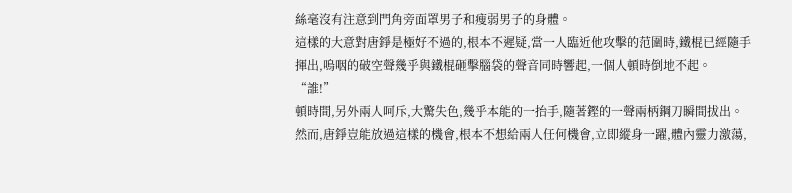絲毫沒有注意到門角旁面罩男子和瘦弱男子的身體。
這樣的大意對唐錚是極好不過的,根本不遲疑,當一人臨近他攻擊的范圍時,鐵棍已經隨手揮出,嗚咽的破空聲幾乎與鐵棍砸擊腦袋的聲音同時響起,一個人頓時倒地不起。
“誰!”
頓時間,另外兩人呵斥,大驚失色,幾乎本能的一抬手,隨著鏗的一聲兩柄鋼刀瞬間拔出。
然而,唐錚豈能放過這樣的機會,根本不想給兩人任何機會,立即縱身一躍,體內靈力激蕩,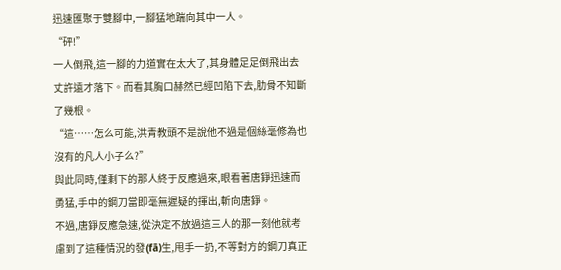迅速匯聚于雙腳中,一腳猛地踹向其中一人。
“砰!”
一人倒飛,這一腳的力道實在太大了,其身體足足倒飛出去丈許遠才落下。而看其胸口赫然已經凹陷下去,肋骨不知斷了幾根。
“這……怎么可能,洪青教頭不是說他不過是個絲毫修為也沒有的凡人小子么?”
與此同時,僅剩下的那人終于反應過來,眼看著唐錚迅速而勇猛,手中的鋼刀當即毫無遲疑的揮出,斬向唐錚。
不過,唐錚反應急速,從決定不放過這三人的那一刻他就考慮到了這種情況的發(fā)生,甩手一扔,不等對方的鋼刀真正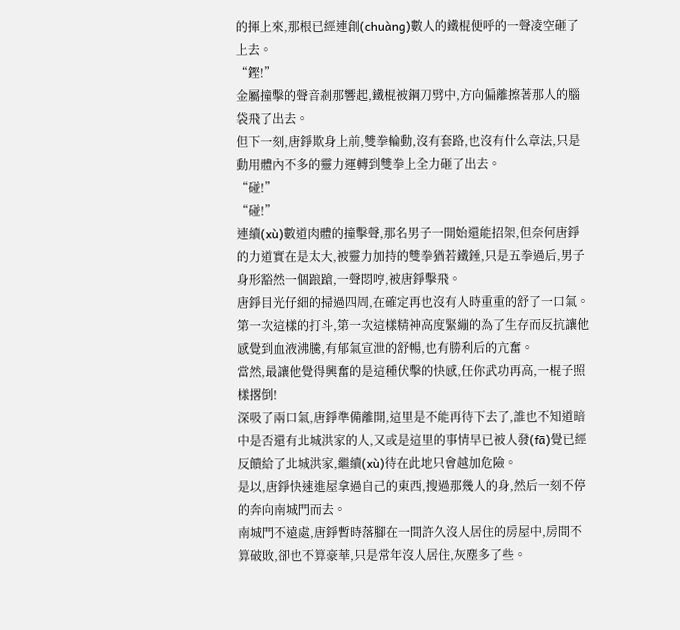的揮上來,那根已經連創(chuàng)數人的鐵棍便呼的一聲凌空砸了上去。
“鏗!”
金屬撞擊的聲音剎那響起,鐵棍被鋼刀劈中,方向偏離擦著那人的腦袋飛了出去。
但下一刻,唐錚欺身上前,雙拳輪動,沒有套路,也沒有什么章法,只是動用體內不多的靈力運轉到雙拳上全力砸了出去。
“碰!”
“碰!”
連續(xù)數道肉體的撞擊聲,那名男子一開始還能招架,但奈何唐錚的力道實在是太大,被靈力加持的雙拳猶若鐵錘,只是五拳過后,男子身形豁然一個踉蹌,一聲悶哼,被唐錚擊飛。
唐錚目光仔細的掃過四周,在確定再也沒有人時重重的舒了一口氣。
第一次這樣的打斗,第一次這樣精神高度緊繃的為了生存而反抗讓他感覺到血液沸騰,有郁氣宣泄的舒暢,也有勝利后的亢奮。
當然,最讓他覺得興奮的是這種伏擊的快感,任你武功再高,一棍子照樣撂倒!
深吸了兩口氣,唐錚準備離開,這里是不能再待下去了,誰也不知道暗中是否還有北城洪家的人,又或是這里的事情早已被人發(fā)覺已經反饋給了北城洪家,繼續(xù)待在此地只會越加危險。
是以,唐錚快速進屋拿過自己的東西,搜過那幾人的身,然后一刻不停的奔向南城門而去。
南城門不遠處,唐錚暫時落腳在一間許久沒人居住的房屋中,房間不算破敗,卻也不算豪華,只是常年沒人居住,灰塵多了些。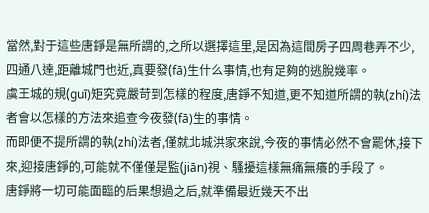當然,對于這些唐錚是無所謂的,之所以選擇這里,是因為這間房子四周巷弄不少,四通八達,距離城門也近,真要發(fā)生什么事情,也有足夠的逃脫幾率。
虞王城的規(guī)矩究竟嚴苛到怎樣的程度,唐錚不知道,更不知道所謂的執(zhí)法者會以怎樣的方法來追查今夜發(fā)生的事情。
而即便不提所謂的執(zhí)法者,僅就北城洪家來說,今夜的事情必然不會罷休,接下來,迎接唐錚的,可能就不僅僅是監(jiān)視、騷擾這樣無痛無癢的手段了。
唐錚將一切可能面臨的后果想過之后,就準備最近幾天不出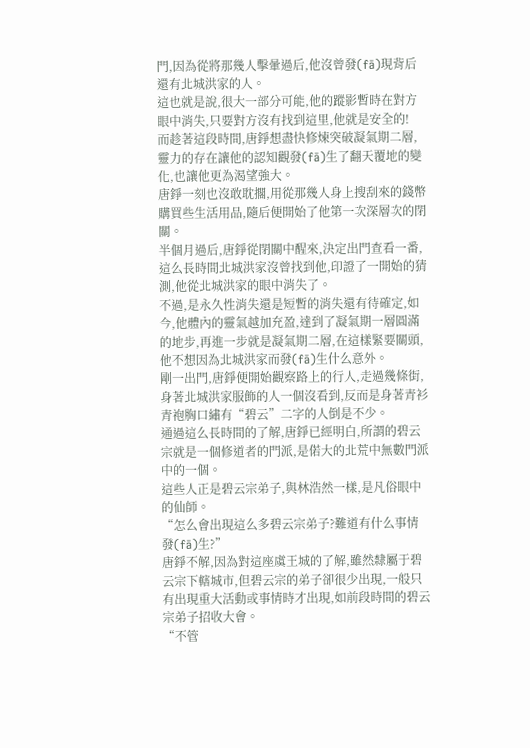門,因為從將那幾人擊暈過后,他沒曾發(fā)現背后還有北城洪家的人。
這也就是說,很大一部分可能,他的蹤影暫時在對方眼中消失,只要對方沒有找到這里,他就是安全的!
而趁著這段時間,唐錚想盡快修煉突破凝氣期二層,靈力的存在讓他的認知觀發(fā)生了翻天覆地的變化,也讓他更為渴望強大。
唐錚一刻也沒敢耽擱,用從那幾人身上搜刮來的錢幣購買些生活用品,隨后便開始了他第一次深層次的閉關。
半個月過后,唐錚從閉關中醒來,決定出門查看一番,這么長時間北城洪家沒曾找到他,印證了一開始的猜測,他從北城洪家的眼中消失了。
不過,是永久性消失還是短暫的消失還有待確定,如今,他體內的靈氣越加充盈,達到了凝氣期一層圓滿的地步,再進一步就是凝氣期二層,在這樣緊要關頭,他不想因為北城洪家而發(fā)生什么意外。
剛一出門,唐錚便開始觀察路上的行人,走過幾條街,身著北城洪家服飾的人一個沒看到,反而是身著青衫青袍胸口繡有“碧云”二字的人倒是不少。
通過這么長時間的了解,唐錚已經明白,所謂的碧云宗就是一個修道者的門派,是偌大的北荒中無數門派中的一個。
這些人正是碧云宗弟子,與林浩然一樣,是凡俗眼中的仙師。
“怎么會出現這么多碧云宗弟子?難道有什么事情發(fā)生?”
唐錚不解,因為對這座虞王城的了解,雖然隸屬于碧云宗下轄城市,但碧云宗的弟子卻很少出現,一般只有出現重大活動或事情時才出現,如前段時間的碧云宗弟子招收大會。
“不管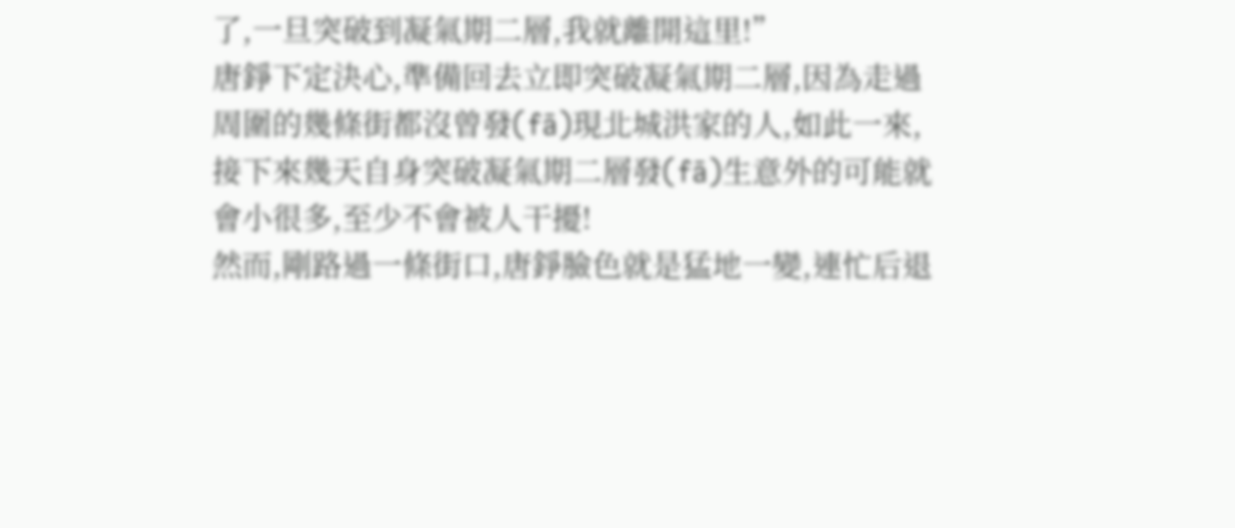了,一旦突破到凝氣期二層,我就離開這里!”
唐錚下定決心,準備回去立即突破凝氣期二層,因為走過周圍的幾條街都沒曾發(fā)現北城洪家的人,如此一來,接下來幾天自身突破凝氣期二層發(fā)生意外的可能就會小很多,至少不會被人干擾!
然而,剛路過一條街口,唐錚臉色就是猛地一變,連忙后退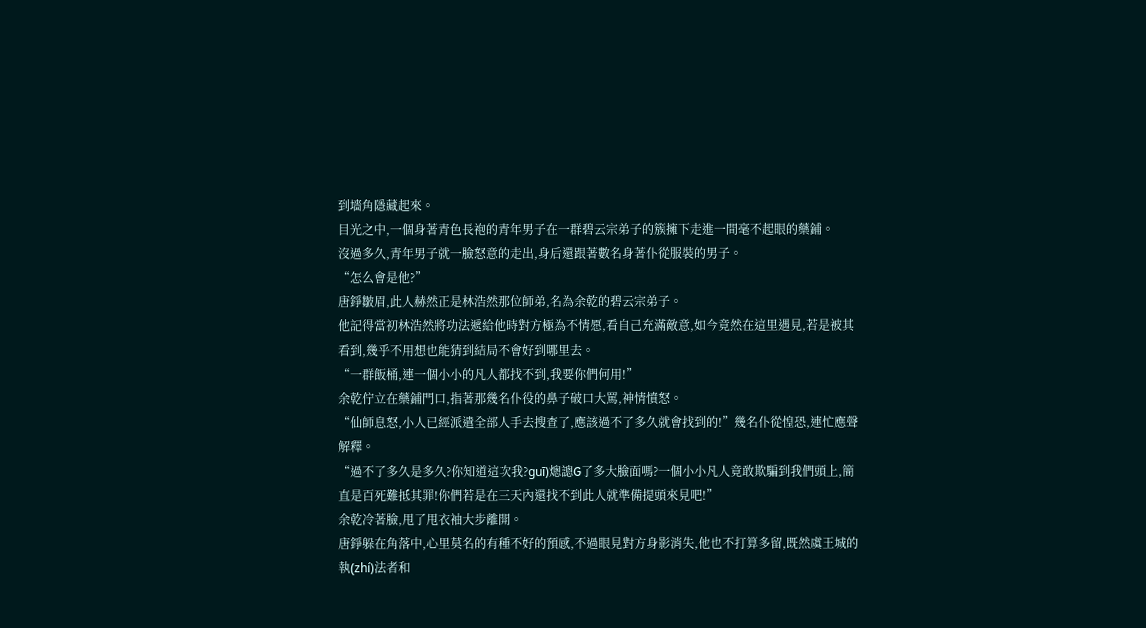到墻角隱藏起來。
目光之中,一個身著青色長袍的青年男子在一群碧云宗弟子的簇擁下走進一間毫不起眼的藥鋪。
沒過多久,青年男子就一臉怒意的走出,身后還跟著數名身著仆從服裝的男子。
“怎么會是他?”
唐錚皺眉,此人赫然正是林浩然那位師弟,名為余乾的碧云宗弟子。
他記得當初林浩然將功法遞給他時對方極為不情愿,看自己充滿敵意,如今竟然在這里遇見,若是被其看到,幾乎不用想也能猜到結局不會好到哪里去。
“一群飯桶,連一個小小的凡人都找不到,我要你們何用!”
余乾佇立在藥鋪門口,指著那幾名仆役的鼻子破口大罵,神情憤怒。
“仙師息怒,小人已經派遣全部人手去搜查了,應該過不了多久就會找到的!”幾名仆從惶恐,連忙應聲解釋。
“過不了多久是多久?你知道這次我?guī)熜謥G了多大臉面嗎?一個小小凡人竟敢欺騙到我們頭上,簡直是百死難抵其罪!你們若是在三天內還找不到此人就準備提頭來見吧!”
余乾冷著臉,甩了甩衣袖大步離開。
唐錚躲在角落中,心里莫名的有種不好的預感,不過眼見對方身影消失,他也不打算多留,既然虞王城的執(zhí)法者和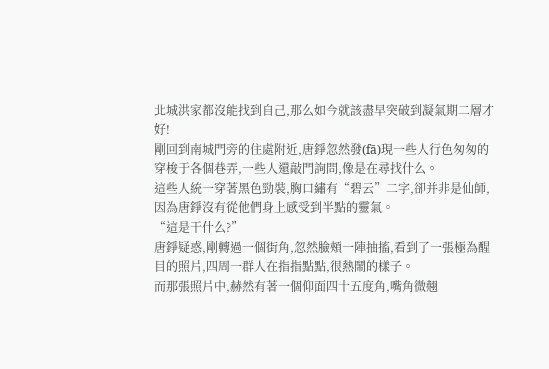北城洪家都沒能找到自己,那么如今就該盡早突破到凝氣期二層才好!
剛回到南城門旁的住處附近,唐錚忽然發(fā)現一些人行色匆匆的穿梭于各個巷弄,一些人還敲門詢問,像是在尋找什么。
這些人統一穿著黑色勁裝,胸口繡有“碧云”二字,卻并非是仙師,因為唐錚沒有從他們身上感受到半點的靈氣。
“這是干什么?”
唐錚疑惑,剛轉過一個街角,忽然臉頰一陣抽搐,看到了一張極為醒目的照片,四周一群人在指指點點,很熱鬧的樣子。
而那張照片中,赫然有著一個仰面四十五度角,嘴角微翹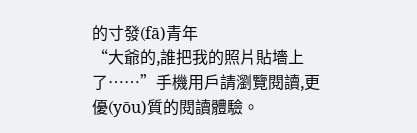的寸發(fā)青年
“大爺的,誰把我的照片貼墻上了……”手機用戶請瀏覽閱讀,更優(yōu)質的閱讀體驗。